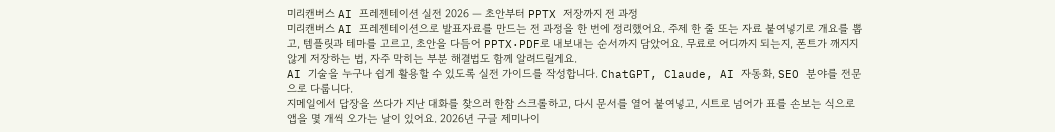미리캔버스 AI 프레젠테이션 실전 2026 — 초안부터 PPTX 저장까지 전 과정
미리캔버스 AI 프레젠테이션으로 발표자료를 만드는 전 과정을 한 번에 정리했어요. 주제 한 줄 또는 자료 붙여넣기로 개요를 뽑고, 템플릿과 테마를 고르고, 초안을 다듬어 PPTX·PDF로 내보내는 순서까지 담았어요. 무료로 어디까지 되는지, 폰트가 깨지지 않게 저장하는 법, 자주 막히는 부분 해결법도 함께 알려드릴게요.
AI 기술을 누구나 쉽게 활용할 수 있도록 실전 가이드를 작성합니다. ChatGPT, Claude, AI 자동화, SEO 분야를 전문으로 다룹니다.
지메일에서 답장을 쓰다가 지난 대화를 찾으러 한참 스크롤하고, 다시 문서를 열어 붙여넣고, 시트로 넘어가 표를 손보는 식으로 앱을 몇 개씩 오가는 날이 있어요. 2026년 구글 제미나이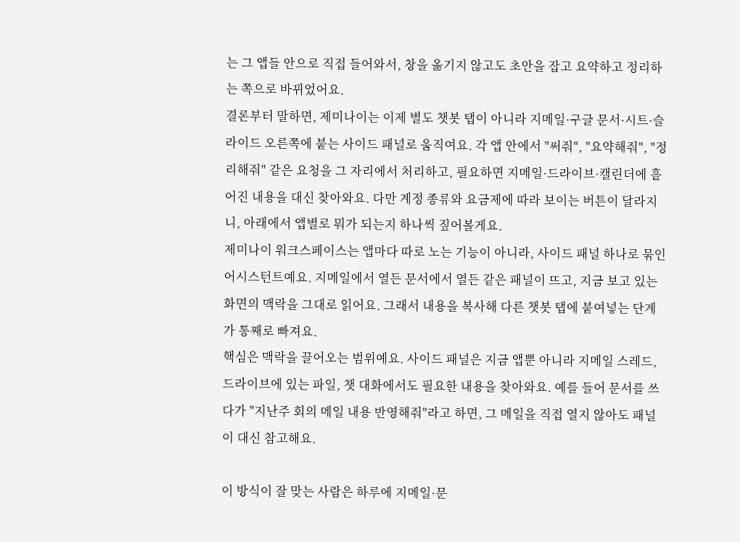는 그 앱들 안으로 직접 들어와서, 창을 옮기지 않고도 초안을 잡고 요약하고 정리하는 쪽으로 바뀌었어요.
결론부터 말하면, 제미나이는 이제 별도 챗봇 탭이 아니라 지메일·구글 문서·시트·슬라이드 오른쪽에 붙는 사이드 패널로 움직여요. 각 앱 안에서 "써줘", "요약해줘", "정리해줘" 같은 요청을 그 자리에서 처리하고, 필요하면 지메일·드라이브·캘린더에 흩어진 내용을 대신 찾아와요. 다만 계정 종류와 요금제에 따라 보이는 버튼이 달라지니, 아래에서 앱별로 뭐가 되는지 하나씩 짚어볼게요.
제미나이 워크스페이스는 앱마다 따로 노는 기능이 아니라, 사이드 패널 하나로 묶인 어시스턴트예요. 지메일에서 열든 문서에서 열든 같은 패널이 뜨고, 지금 보고 있는 화면의 맥락을 그대로 읽어요. 그래서 내용을 복사해 다른 챗봇 탭에 붙여넣는 단계가 통째로 빠져요.
핵심은 맥락을 끌어오는 범위예요. 사이드 패널은 지금 앱뿐 아니라 지메일 스레드, 드라이브에 있는 파일, 챗 대화에서도 필요한 내용을 찾아와요. 예를 들어 문서를 쓰다가 "지난주 회의 메일 내용 반영해줘"라고 하면, 그 메일을 직접 열지 않아도 패널이 대신 참고해요.

이 방식이 잘 맞는 사람은 하루에 지메일·문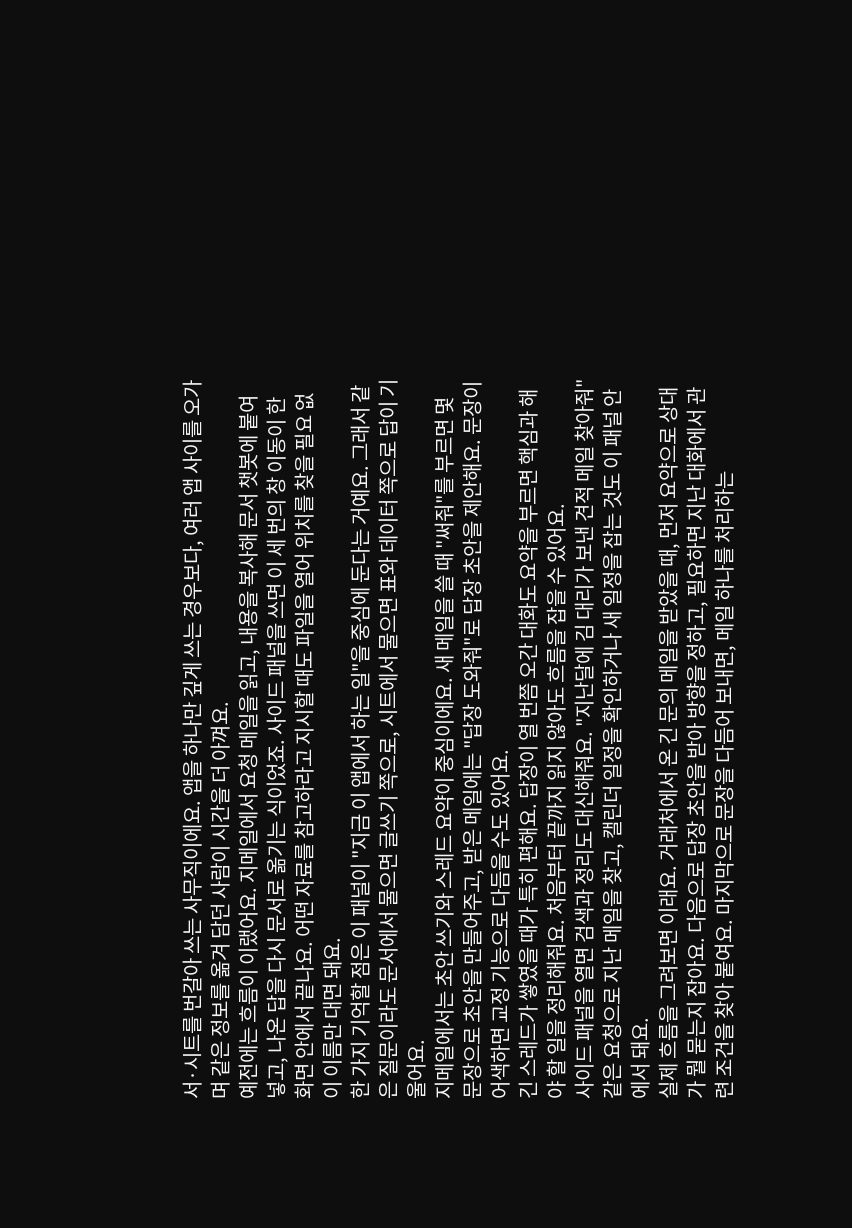서·시트를 번갈아 쓰는 사무직이에요. 앱을 하나만 깊게 쓰는 경우보다, 여러 앱 사이를 오가며 같은 정보를 옮겨 담던 사람이 시간을 더 아껴요.
예전에는 흐름이 이랬어요. 지메일에서 요청 메일을 읽고, 내용을 복사해 문서 챗봇에 붙여넣고, 나온 답을 다시 문서로 옮기는 식이었죠. 사이드 패널을 쓰면 이 세 번의 창 이동이 한 화면 안에서 끝나요. 어떤 자료를 참고하라고 지시할 때도 파일을 열어 위치를 찾을 필요 없이 이름만 대면 돼요.
한 가지 기억할 점은 이 패널이 "지금 이 앱에서 하는 일"을 중심에 둔다는 거예요. 그래서 같은 질문이라도 문서에서 물으면 글쓰기 쪽으로, 시트에서 물으면 표와 데이터 쪽으로 답이 기울어요.
지메일에서는 초안 쓰기와 스레드 요약이 중심이에요. 새 메일을 쓸 때 "써줘"를 부르면 몇 문장으로 초안을 만들어주고, 받은 메일에는 "답장 도와줘"로 답장 초안을 제안해요. 문장이 어색하면 교정 기능으로 다듬을 수도 있어요.
긴 스레드가 쌓였을 때가 특히 편해요. 답장이 열 번쯤 오간 대화도 요약을 부르면 핵심과 해야 할 일을 정리해줘요. 처음부터 끝까지 읽지 않아도 흐름을 잡을 수 있어요.
사이드 패널을 열면 검색과 정리도 대신해줘요. "지난달에 김 대리가 보낸 견적 메일 찾아줘" 같은 요청으로 지난 메일을 찾고, 캘린더 일정을 확인하거나 새 일정을 잡는 것도 이 패널 안에서 돼요.
실제 흐름을 그려보면 이래요. 거래처에서 온 긴 문의 메일을 받았을 때, 먼저 요약으로 상대가 뭘 묻는지 잡아요. 다음으로 답장 초안을 받아 방향을 정하고, 필요하면 지난 대화에서 관련 조건을 찾아 붙여요. 마지막으로 문장을 다듬어 보내면, 메일 하나를 처리하는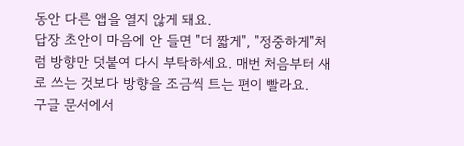동안 다른 앱을 열지 않게 돼요.
답장 초안이 마음에 안 들면 "더 짧게", "정중하게"처럼 방향만 덧붙여 다시 부탁하세요. 매번 처음부터 새로 쓰는 것보다 방향을 조금씩 트는 편이 빨라요.
구글 문서에서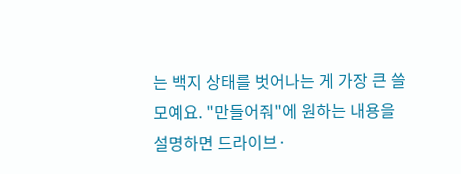는 백지 상태를 벗어나는 게 가장 큰 쓸모예요. "만들어줘"에 원하는 내용을 설명하면 드라이브·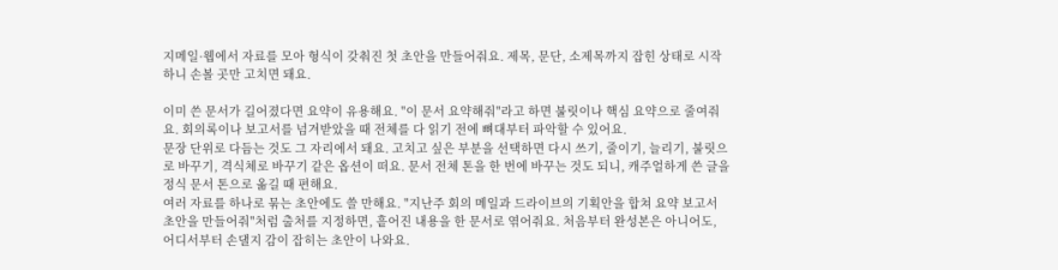지메일·웹에서 자료를 모아 형식이 갖춰진 첫 초안을 만들어줘요. 제목, 문단, 소제목까지 잡힌 상태로 시작하니 손볼 곳만 고치면 돼요.

이미 쓴 문서가 길어졌다면 요약이 유용해요. "이 문서 요약해줘"라고 하면 불릿이나 핵심 요약으로 줄여줘요. 회의록이나 보고서를 넘겨받았을 때 전체를 다 읽기 전에 뼈대부터 파악할 수 있어요.
문장 단위로 다듬는 것도 그 자리에서 돼요. 고치고 싶은 부분을 선택하면 다시 쓰기, 줄이기, 늘리기, 불릿으로 바꾸기, 격식체로 바꾸기 같은 옵션이 떠요. 문서 전체 톤을 한 번에 바꾸는 것도 되니, 캐주얼하게 쓴 글을 정식 문서 톤으로 옮길 때 편해요.
여러 자료를 하나로 묶는 초안에도 쓸 만해요. "지난주 회의 메일과 드라이브의 기획안을 합쳐 요약 보고서 초안을 만들어줘"처럼 출처를 지정하면, 흩어진 내용을 한 문서로 엮어줘요. 처음부터 완성본은 아니어도, 어디서부터 손댈지 감이 잡히는 초안이 나와요.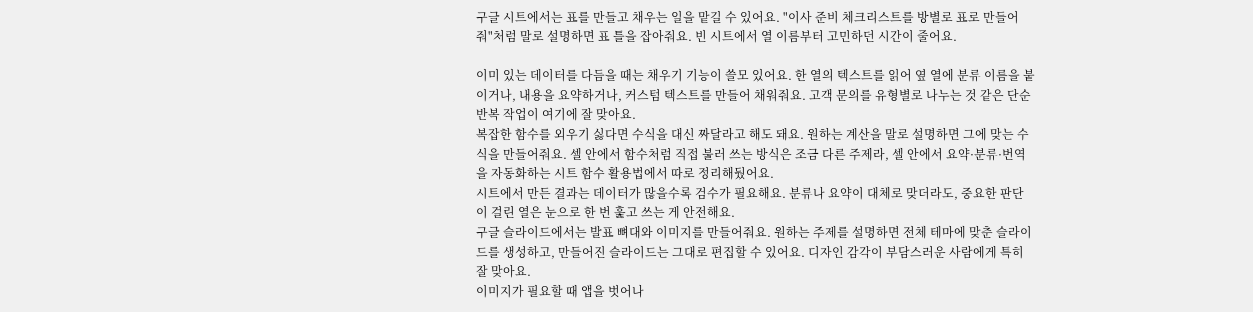구글 시트에서는 표를 만들고 채우는 일을 맡길 수 있어요. "이사 준비 체크리스트를 방별로 표로 만들어줘"처럼 말로 설명하면 표 틀을 잡아줘요. 빈 시트에서 열 이름부터 고민하던 시간이 줄어요.

이미 있는 데이터를 다듬을 때는 채우기 기능이 쓸모 있어요. 한 열의 텍스트를 읽어 옆 열에 분류 이름을 붙이거나, 내용을 요약하거나, 커스텀 텍스트를 만들어 채워줘요. 고객 문의를 유형별로 나누는 것 같은 단순 반복 작업이 여기에 잘 맞아요.
복잡한 함수를 외우기 싫다면 수식을 대신 짜달라고 해도 돼요. 원하는 계산을 말로 설명하면 그에 맞는 수식을 만들어줘요. 셀 안에서 함수처럼 직접 불러 쓰는 방식은 조금 다른 주제라, 셀 안에서 요약·분류·번역을 자동화하는 시트 함수 활용법에서 따로 정리해뒀어요.
시트에서 만든 결과는 데이터가 많을수록 검수가 필요해요. 분류나 요약이 대체로 맞더라도, 중요한 판단이 걸린 열은 눈으로 한 번 훑고 쓰는 게 안전해요.
구글 슬라이드에서는 발표 뼈대와 이미지를 만들어줘요. 원하는 주제를 설명하면 전체 테마에 맞춘 슬라이드를 생성하고, 만들어진 슬라이드는 그대로 편집할 수 있어요. 디자인 감각이 부담스러운 사람에게 특히 잘 맞아요.
이미지가 필요할 때 앱을 벗어나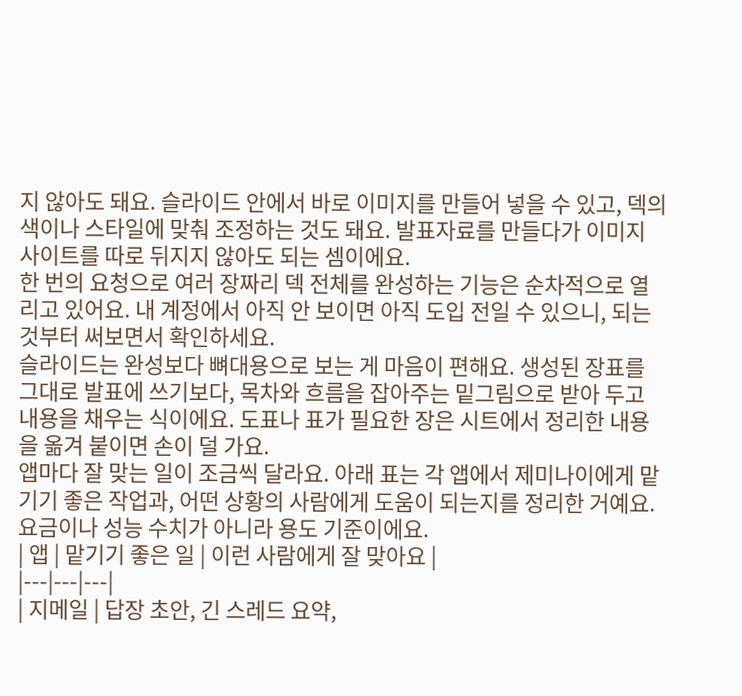지 않아도 돼요. 슬라이드 안에서 바로 이미지를 만들어 넣을 수 있고, 덱의 색이나 스타일에 맞춰 조정하는 것도 돼요. 발표자료를 만들다가 이미지 사이트를 따로 뒤지지 않아도 되는 셈이에요.
한 번의 요청으로 여러 장짜리 덱 전체를 완성하는 기능은 순차적으로 열리고 있어요. 내 계정에서 아직 안 보이면 아직 도입 전일 수 있으니, 되는 것부터 써보면서 확인하세요.
슬라이드는 완성보다 뼈대용으로 보는 게 마음이 편해요. 생성된 장표를 그대로 발표에 쓰기보다, 목차와 흐름을 잡아주는 밑그림으로 받아 두고 내용을 채우는 식이에요. 도표나 표가 필요한 장은 시트에서 정리한 내용을 옮겨 붙이면 손이 덜 가요.
앱마다 잘 맞는 일이 조금씩 달라요. 아래 표는 각 앱에서 제미나이에게 맡기기 좋은 작업과, 어떤 상황의 사람에게 도움이 되는지를 정리한 거예요. 요금이나 성능 수치가 아니라 용도 기준이에요.
| 앱 | 맡기기 좋은 일 | 이런 사람에게 잘 맞아요 |
|---|---|---|
| 지메일 | 답장 초안, 긴 스레드 요약,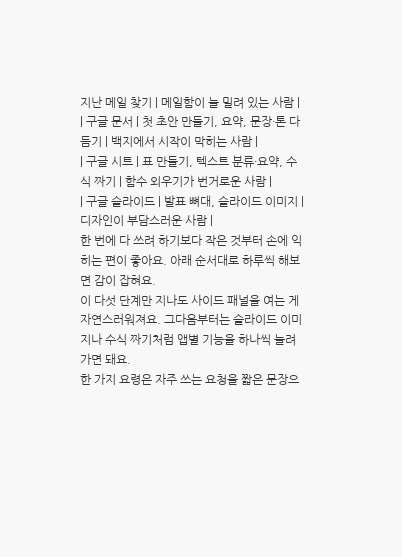지난 메일 찾기 | 메일함이 늘 밀려 있는 사람 |
| 구글 문서 | 첫 초안 만들기, 요약, 문장·톤 다듬기 | 백지에서 시작이 막히는 사람 |
| 구글 시트 | 표 만들기, 텍스트 분류·요약, 수식 짜기 | 함수 외우기가 번거로운 사람 |
| 구글 슬라이드 | 발표 뼈대, 슬라이드 이미지 | 디자인이 부담스러운 사람 |
한 번에 다 쓰려 하기보다 작은 것부터 손에 익히는 편이 좋아요. 아래 순서대로 하루씩 해보면 감이 잡혀요.
이 다섯 단계만 지나도 사이드 패널을 여는 게 자연스러워져요. 그다음부터는 슬라이드 이미지나 수식 짜기처럼 앱별 기능을 하나씩 늘려가면 돼요.
한 가지 요령은 자주 쓰는 요청을 짧은 문장으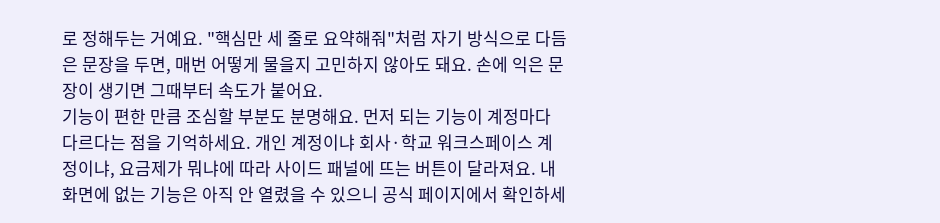로 정해두는 거예요. "핵심만 세 줄로 요약해줘"처럼 자기 방식으로 다듬은 문장을 두면, 매번 어떻게 물을지 고민하지 않아도 돼요. 손에 익은 문장이 생기면 그때부터 속도가 붙어요.
기능이 편한 만큼 조심할 부분도 분명해요. 먼저 되는 기능이 계정마다 다르다는 점을 기억하세요. 개인 계정이냐 회사·학교 워크스페이스 계정이냐, 요금제가 뭐냐에 따라 사이드 패널에 뜨는 버튼이 달라져요. 내 화면에 없는 기능은 아직 안 열렸을 수 있으니 공식 페이지에서 확인하세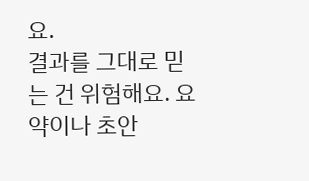요.
결과를 그대로 믿는 건 위험해요. 요약이나 초안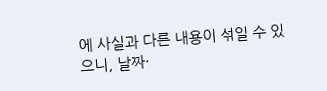에 사실과 다른 내용이 섞일 수 있으니, 날짜·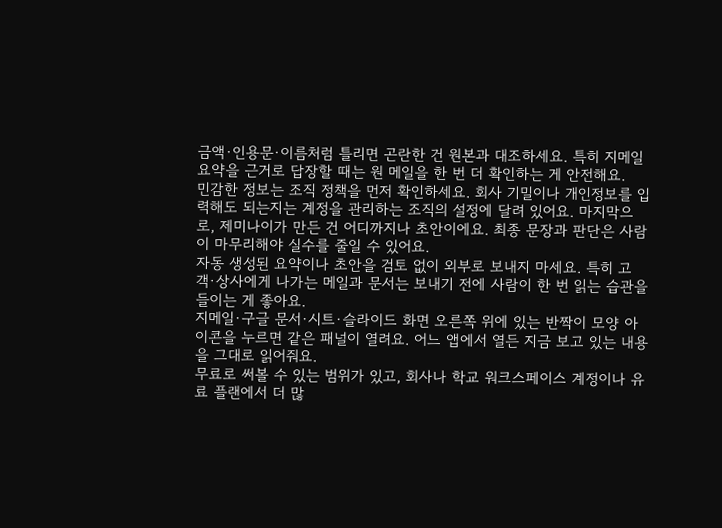금액·인용문·이름처럼 틀리면 곤란한 건 원본과 대조하세요. 특히 지메일 요약을 근거로 답장할 때는 원 메일을 한 번 더 확인하는 게 안전해요.
민감한 정보는 조직 정책을 먼저 확인하세요. 회사 기밀이나 개인정보를 입력해도 되는지는 계정을 관리하는 조직의 설정에 달려 있어요. 마지막으로, 제미나이가 만든 건 어디까지나 초안이에요. 최종 문장과 판단은 사람이 마무리해야 실수를 줄일 수 있어요.
자동 생성된 요약이나 초안을 검토 없이 외부로 보내지 마세요. 특히 고객·상사에게 나가는 메일과 문서는 보내기 전에 사람이 한 번 읽는 습관을 들이는 게 좋아요.
지메일·구글 문서·시트·슬라이드 화면 오른쪽 위에 있는 반짝이 모양 아이콘을 누르면 같은 패널이 열려요. 어느 앱에서 열든 지금 보고 있는 내용을 그대로 읽어줘요.
무료로 써볼 수 있는 범위가 있고, 회사나 학교 워크스페이스 계정이나 유료 플랜에서 더 많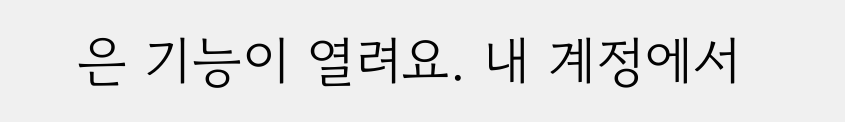은 기능이 열려요. 내 계정에서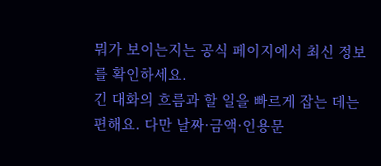뭐가 보이는지는 공식 페이지에서 최신 정보를 확인하세요.
긴 대화의 흐름과 할 일을 빠르게 잡는 데는 편해요. 다만 날짜·금액·인용문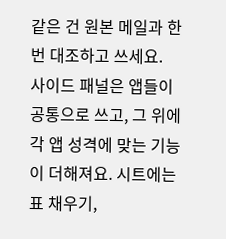같은 건 원본 메일과 한 번 대조하고 쓰세요.
사이드 패널은 앱들이 공통으로 쓰고, 그 위에 각 앱 성격에 맞는 기능이 더해져요. 시트에는 표 채우기,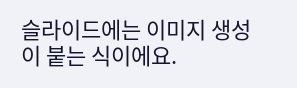슬라이드에는 이미지 생성이 붙는 식이에요.